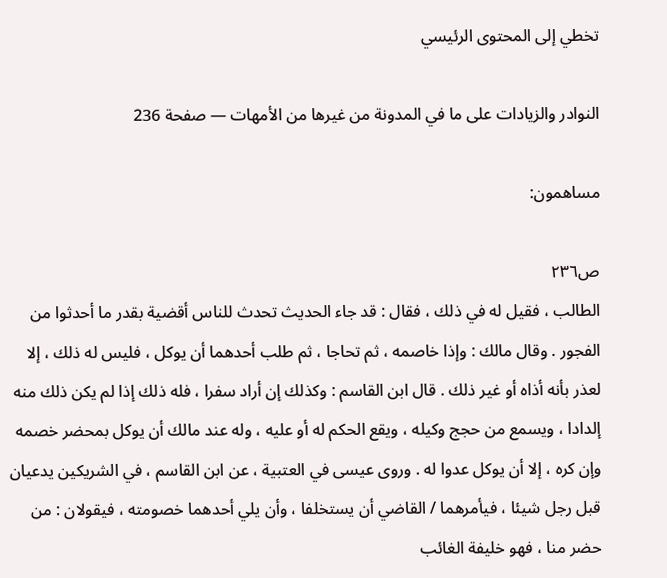تخطي إلى المحتوى الرئيسي

النوادر والزيادات على ما في المدونة من غيرها من الأمهات — صفحة 236

مساهمون:

ص٢٣٦
الطالب ، فقيل له في ذلك ، فقال : قد جاء الحديث تحدث للناس أقضية بقدر ما أحدثوا من الفجور . وقال مالك : وإذا خاصمه ، ثم تحاجا ، ثم طلب أحدهما أن يوكل ، فليس له ذلك ، إلا لعذر بأنه أذاه أو غير ذلك . قال ابن القاسم : وكذلك إن أراد سفرا ، فله ذلك إذا لم يكن ذلك منه إلدادا ، ويسمع من حجج وكيله ، ويقع الحكم له أو عليه ، وله عند مالك أن يوكل بمحضر خصمه وإن كره ، إلا أن يوكل عدوا له . وروى عيسى في العتبية ، عن ابن القاسم ، في الشريكين يدعيان قبل رجل شيئا ، فيأمرهما / القاضي أن يستخلفا ، وأن يلي أحدهما خصومته ، فيقولان : من حضر منا ، فهو خليفة الغائب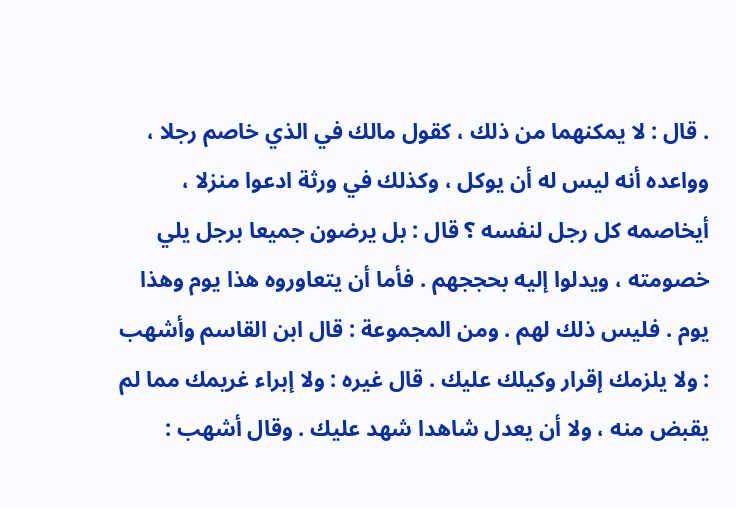. قال : لا يمكنهما من ذلك ، كقول مالك في الذي خاصم رجلا ، وواعده أنه ليس له أن يوكل ، وكذلك في ورثة ادعوا منزلا ، أيخاصمه كل رجل لنفسه ؟ قال : بل يرضون جميعا برجل يلي خصومته ، ويدلوا إليه بحججهم . فأما أن يتعاوروه هذا يوم وهذا يوم . فليس ذلك لهم . ومن المجموعة : قال ابن القاسم وأشهب : ولا يلزمك إقرار وكيلك عليك . قال غيره : ولا إبراء غريمك مما لم يقبض منه ، ولا أن يعدل شاهدا شهد عليك . وقال أشهب :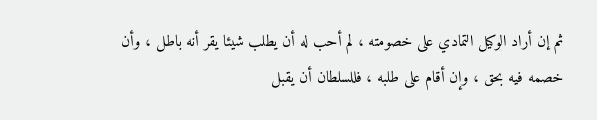ثم إن أراد الوكيل التمادي على خصومته ، لم أحب له أن يطلب شيئا يقر أنه باطل ، وأن خصمه فيه بحق ، وإن أقام على طلبه ، فللسلطان أن يقبل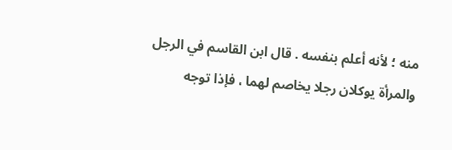منه ؛ لأنه أعلم بنفسه . قال ابن القاسم في الرجل والمرأة يوكلان رجلا يخاصم لهما ، فإذا توجه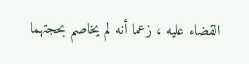القضاء عليه ، زعما أنه لم يخاصم بحجتهما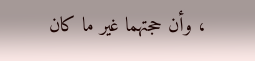، وأن حجتهما غير ما كان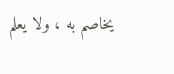يخاصم به ، ولا يعلم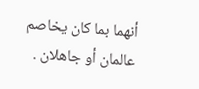أنهما بما كان يخاصم عالمان أو جاهلان .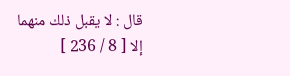قال : لا يقبل ذلك منهما إلا [ 8 / 236 ]